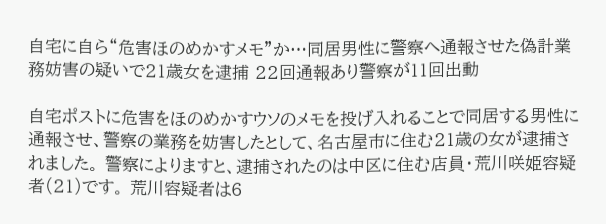自宅に自ら“危害ほのめかすメモ”か…同居男性に警察へ通報させた偽計業務妨害の疑いで21歳女を逮捕 22回通報あり警察が11回出動

自宅ポストに危害をほのめかすウソのメモを投げ入れることで同居する男性に通報させ、警察の業務を妨害したとして、名古屋市に住む21歳の女が逮捕されました。 警察によりますと、逮捕されたのは中区に住む店員・荒川咲姫容疑者(21)です。 荒川容疑者は6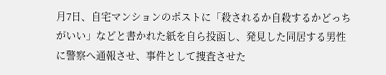月7日、自宅マンションのポストに「殺されるか自殺するかどっちがいい」などと書かれた紙を自ら投函し、発見した同居する男性に警察へ通報させ、事件として捜査させた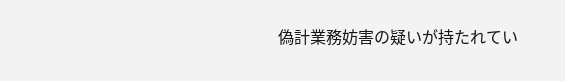偽計業務妨害の疑いが持たれてい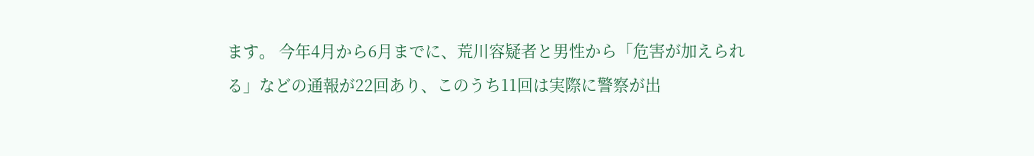ます。 今年4月から6月までに、荒川容疑者と男性から「危害が加えられる」などの通報が22回あり、このうち11回は実際に警察が出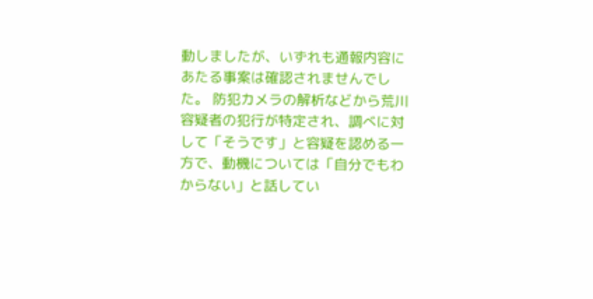動しましたが、いずれも通報内容にあたる事案は確認されませんでした。 防犯カメラの解析などから荒川容疑者の犯行が特定され、調べに対して「そうです」と容疑を認める一方で、動機については「自分でもわからない」と話してい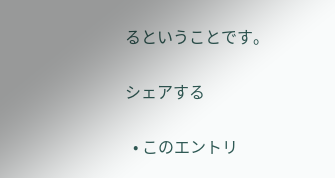るということです。

シェアする

  • このエントリ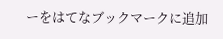ーをはてなブックマークに追加